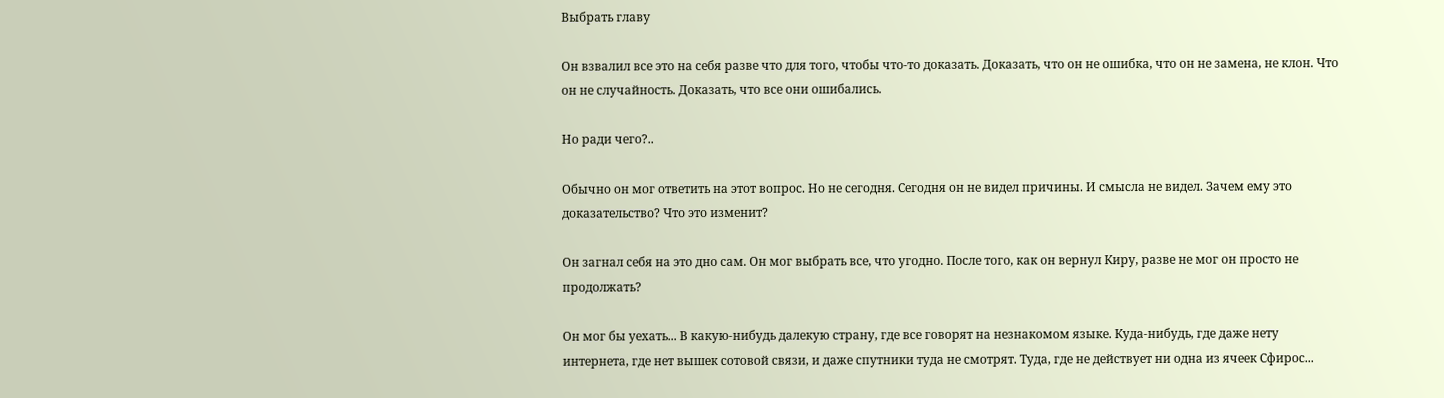Выбрать главу

Он взвалил все это на себя разве что для того, чтобы что-то доказать. Доказать, что он не ошибка, что он не замена, не клон. Что он не случайность. Доказать, что все они ошибались.

Но ради чего?..

Обычно он мог ответить на этот вопрос. Но не сегодня. Сегодня он не видел причины. И смысла не видел. Зачем ему это доказательство? Что это изменит?

Он загнал себя на это дно сам. Он мог выбрать все, что угодно. После того, как он вернул Киру, разве не мог он просто не продолжать?

Он мог бы уехать... В какую-нибудь далекую страну, где все говорят на незнакомом языке. Куда-нибудь, где даже нету интернета, где нет вышек сотовой связи, и даже спутники туда не смотрят. Туда, где не действует ни одна из ячеек Сфирос...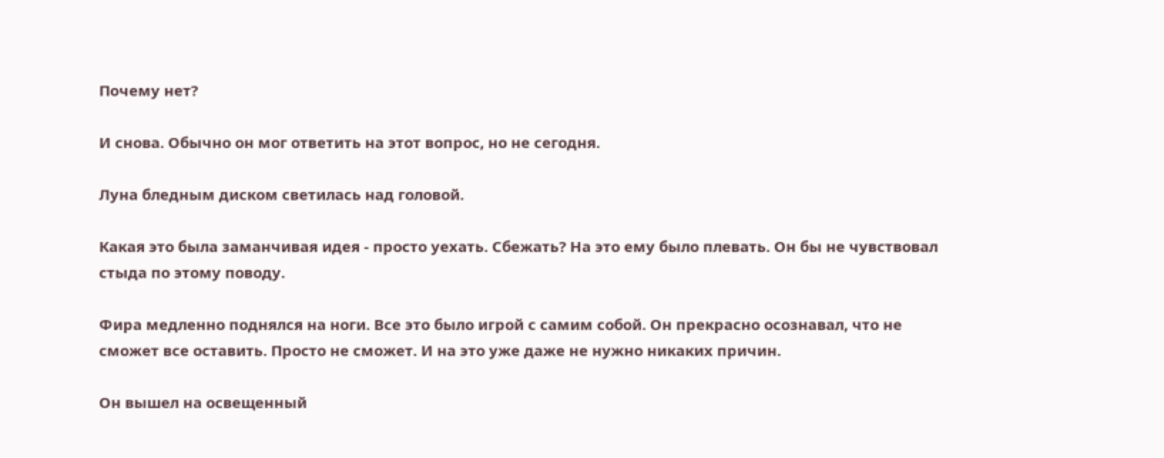Почему нет?

И снова. Обычно он мог ответить на этот вопрос, но не сегодня.

Луна бледным диском светилась над головой.

Какая это была заманчивая идея - просто уехать. Сбежать? На это ему было плевать. Он бы не чувствовал стыда по этому поводу.

Фира медленно поднялся на ноги. Все это было игрой с самим собой. Он прекрасно осознавал, что не сможет все оставить. Просто не сможет. И на это уже даже не нужно никаких причин.

Он вышел на освещенный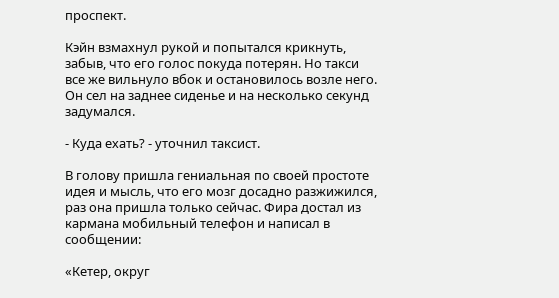проспект.

Кэйн взмахнул рукой и попытался крикнуть, забыв, что его голос покуда потерян. Но такси все же вильнуло вбок и остановилось возле него. Он сел на заднее сиденье и на несколько секунд задумался.

- Куда ехать? - уточнил таксист.

В голову пришла гениальная по своей простоте идея и мысль, что его мозг досадно разжижился, раз она пришла только сейчас. Фира достал из кармана мобильный телефон и написал в сообщении:

«Кетер, округ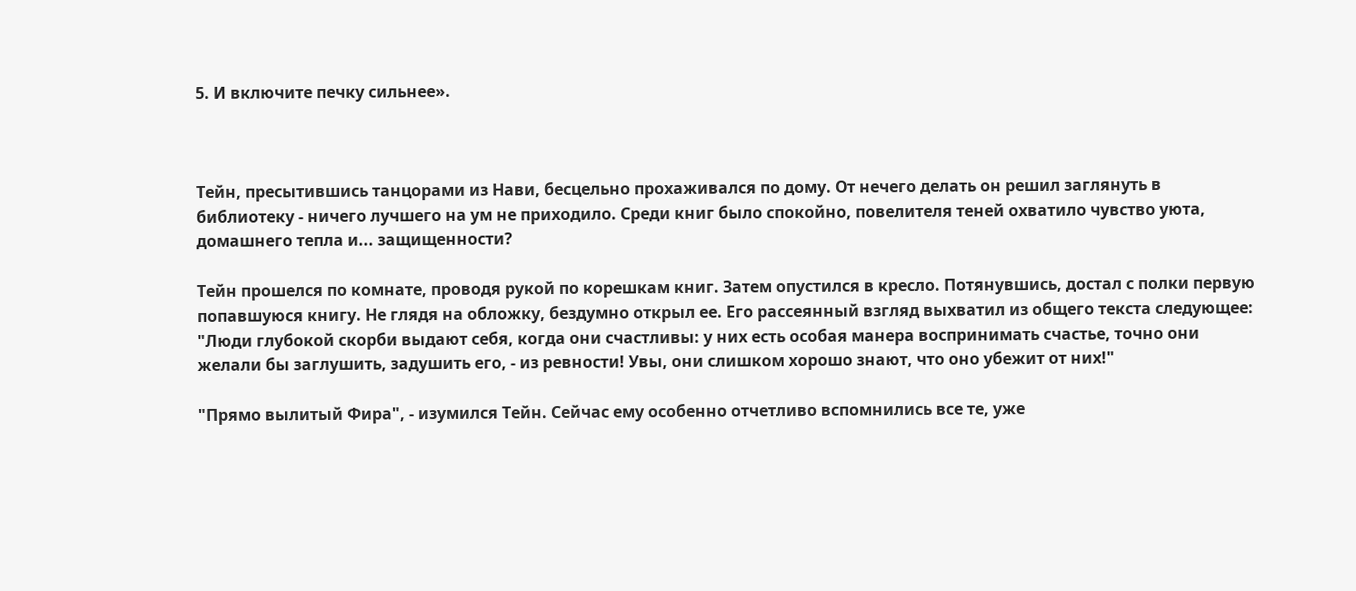5. И включите печку сильнее».



Тейн, пресытившись танцорами из Нави, бесцельно прохаживался по дому. От нечего делать он решил заглянуть в библиотеку - ничего лучшего на ум не приходило. Среди книг было спокойно, повелителя теней охватило чувство уюта, домашнего тепла и... защищенности?

Тейн прошелся по комнате, проводя рукой по корешкам книг. Затем опустился в кресло. Потянувшись, достал с полки первую попавшуюся книгу. Не глядя на обложку, бездумно открыл ее. Его рассеянный взгляд выхватил из общего текста следующее: "Люди глубокой скорби выдают себя, когда они счастливы: у них есть особая манера воспринимать счастье, точно они желали бы заглушить, задушить его, - из ревности! Увы, они слишком хорошо знают, что оно убежит от них!"

"Прямо вылитый Фира", - изумился Тейн. Сейчас ему особенно отчетливо вспомнились все те, уже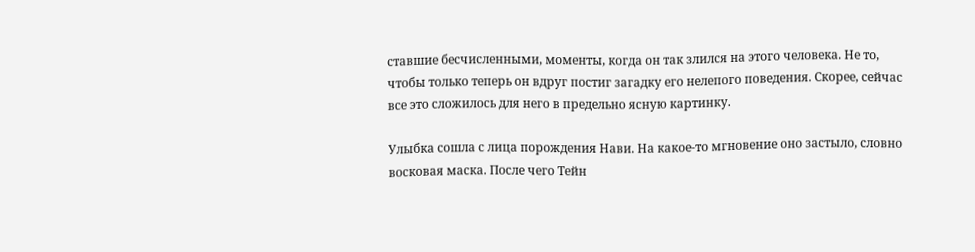ставшие бесчисленными, моменты, когда он так злился на этого человека. Не то, чтобы только теперь он вдруг постиг загадку его нелепого поведения. Скорее, сейчас все это сложилось для него в предельно ясную картинку.

Улыбка сошла с лица порождения Нави. На какое-то мгновение оно застыло, словно восковая маска. После чего Тейн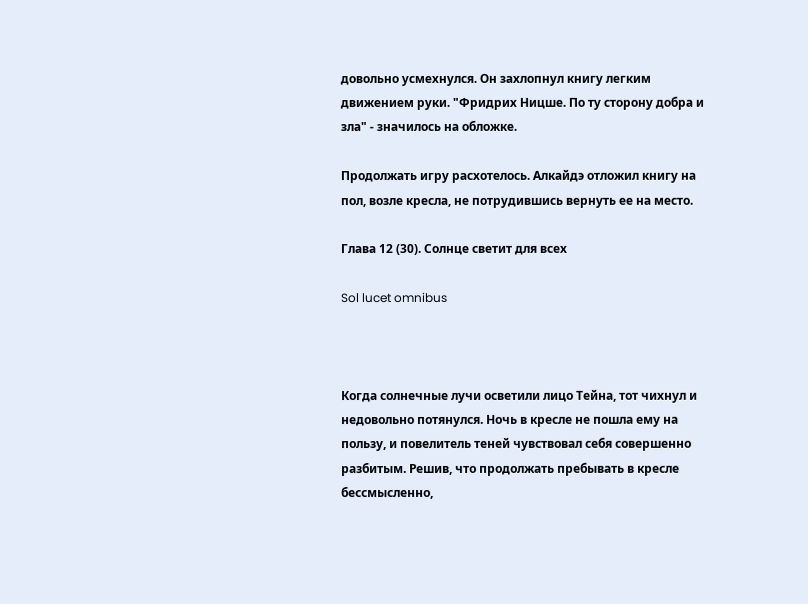довольно усмехнулся. Он захлопнул книгу легким движением руки. "Фридрих Ницше. По ту сторону добра и зла" - значилось на обложке.

Продолжать игру расхотелось. Алкайдэ отложил книгу на пол, возле кресла, не потрудившись вернуть ее на место.

Глава 12 (30). Солнце светит для всех

Sol lucet omnibus



Когда солнечные лучи осветили лицо Тейна, тот чихнул и недовольно потянулся. Ночь в кресле не пошла ему на пользу, и повелитель теней чувствовал себя совершенно разбитым. Решив, что продолжать пребывать в кресле бессмысленно,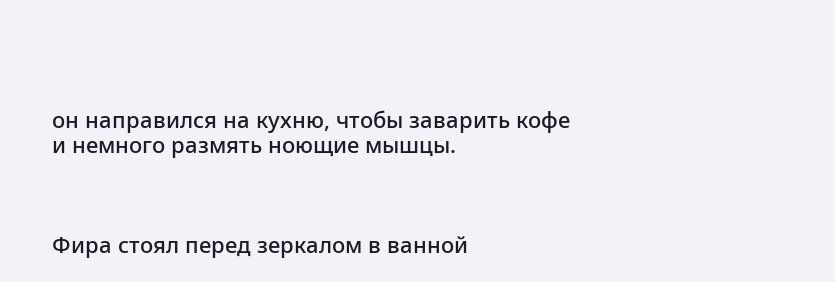он направился на кухню, чтобы заварить кофе и немного размять ноющие мышцы.



Фира стоял перед зеркалом в ванной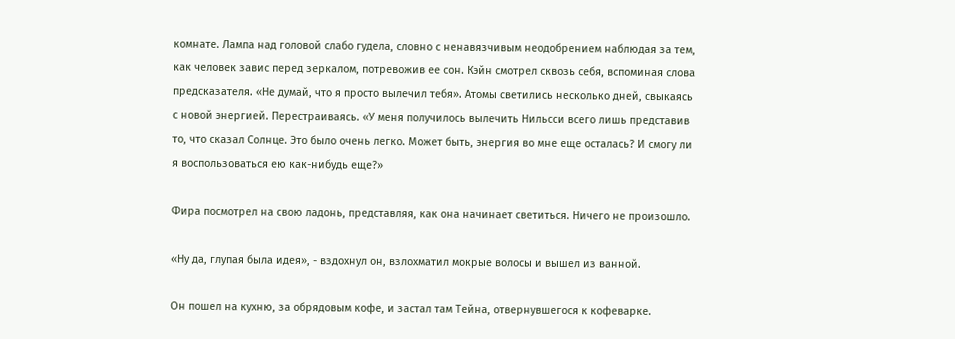комнате. Лампа над головой слабо гудела, словно с ненавязчивым неодобрением наблюдая за тем, как человек завис перед зеркалом, потревожив ее сон. Кэйн смотрел сквозь себя, вспоминая слова предсказателя. «Не думай, что я просто вылечил тебя». Атомы светились несколько дней, свыкаясь с новой энергией. Перестраиваясь. «У меня получилось вылечить Нильсси всего лишь представив то, что сказал Солнце. Это было очень легко. Может быть, энергия во мне еще осталась? И смогу ли я воспользоваться ею как-нибудь еще?»

Фира посмотрел на свою ладонь, представляя, как она начинает светиться. Ничего не произошло.

«Ну да, глупая была идея», - вздохнул он, взлохматил мокрые волосы и вышел из ванной.

Он пошел на кухню, за обрядовым кофе, и застал там Тейна, отвернувшегося к кофеварке.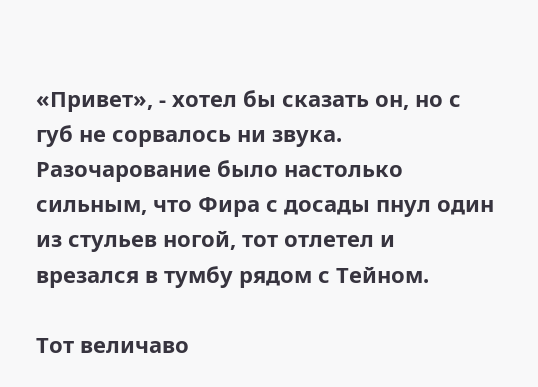«Привет», - хотел бы сказать он, но с губ не сорвалось ни звука. Разочарование было настолько сильным, что Фира с досады пнул один из стульев ногой, тот отлетел и врезался в тумбу рядом с Тейном.

Тот величаво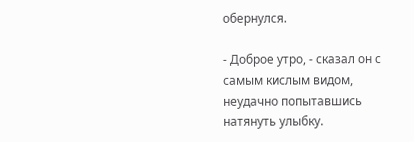обернулся.

- Доброе утро, - сказал он с самым кислым видом, неудачно попытавшись натянуть улыбку.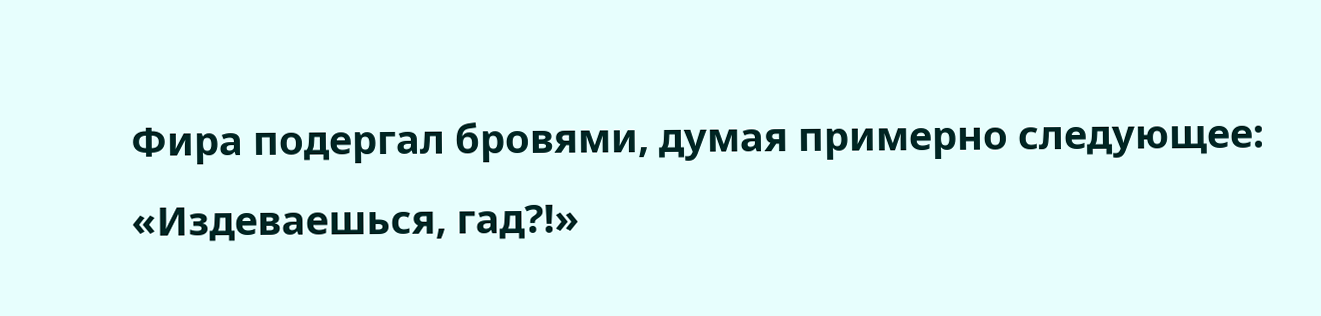Фира подергал бровями, думая примерно следующее: «Издеваешься, гад?!»